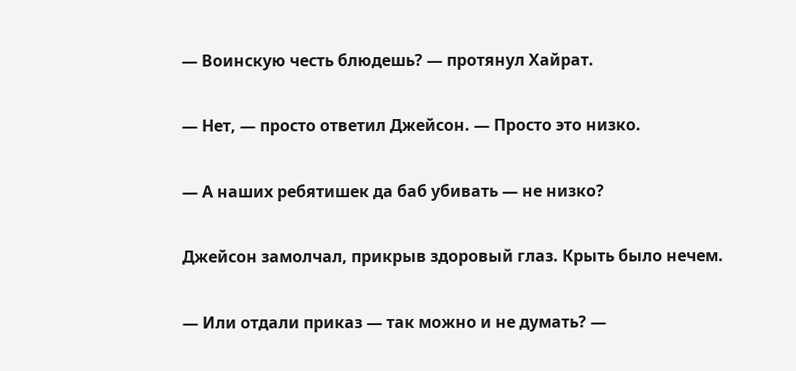— Воинскую честь блюдешь? — протянул Хайрат.

— Нет, — просто ответил Джейсон. — Просто это низко.

— А наших ребятишек да баб убивать — не низко?

Джейсон замолчал, прикрыв здоровый глаз. Крыть было нечем.

— Или отдали приказ — так можно и не думать? —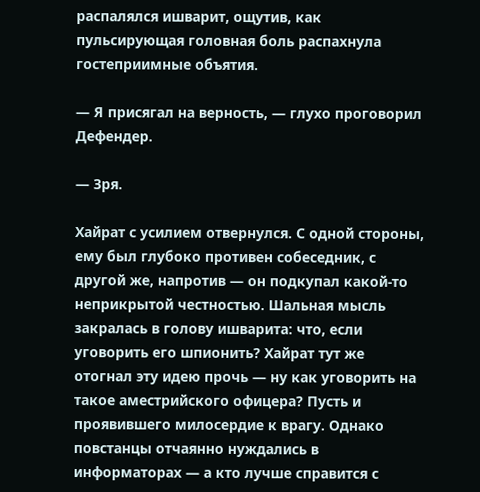распалялся ишварит, ощутив, как пульсирующая головная боль распахнула гостеприимные объятия.

— Я присягал на верность, — глухо проговорил Дефендер.

— Зря.

Хайрат с усилием отвернулся. С одной стороны, ему был глубоко противен собеседник, с другой же, напротив — он подкупал какой-то неприкрытой честностью. Шальная мысль закралась в голову ишварита: что, если уговорить его шпионить? Хайрат тут же отогнал эту идею прочь — ну как уговорить на такое аместрийского офицера? Пусть и проявившего милосердие к врагу. Однако повстанцы отчаянно нуждались в информаторах — а кто лучше справится с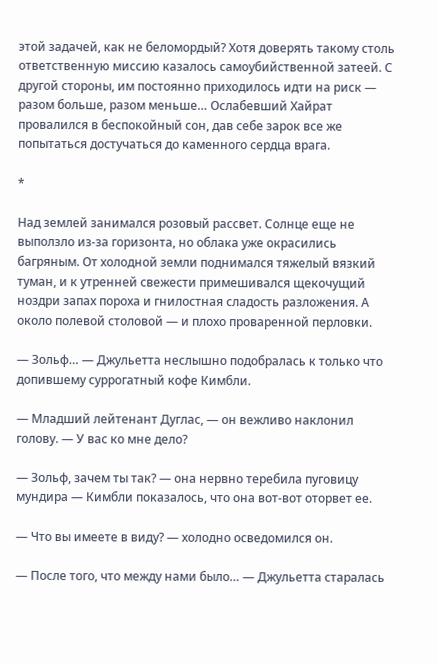этой задачей, как не беломордый? Хотя доверять такому столь ответственную миссию казалось самоубийственной затеей. С другой стороны, им постоянно приходилось идти на риск — разом больше, разом меньше… Ослабевший Хайрат провалился в беспокойный сон, дав себе зарок все же попытаться достучаться до каменного сердца врага.

*

Над землей занимался розовый рассвет. Солнце еще не выползло из-за горизонта, но облака уже окрасились багряным. От холодной земли поднимался тяжелый вязкий туман, и к утренней свежести примешивался щекочущий ноздри запах пороха и гнилостная сладость разложения. А около полевой столовой — и плохо проваренной перловки.

— Зольф… — Джульетта неслышно подобралась к только что допившему суррогатный кофе Кимбли.

— Младший лейтенант Дуглас, — он вежливо наклонил голову. — У вас ко мне дело?

— Зольф, зачем ты так? — она нервно теребила пуговицу мундира — Кимбли показалось, что она вот-вот оторвет ее.

— Что вы имеете в виду? — холодно осведомился он.

— После того, что между нами было… — Джульетта старалась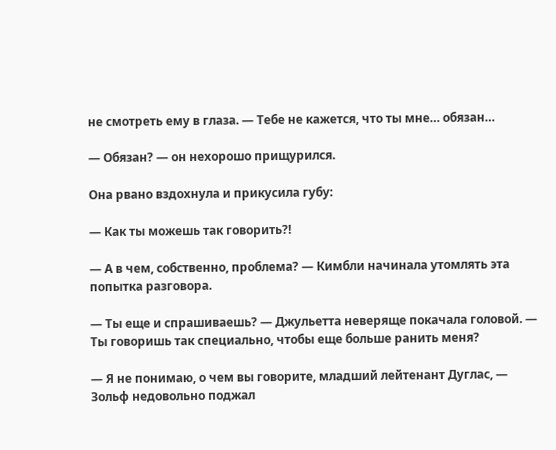не смотреть ему в глаза. — Тебе не кажется, что ты мне… обязан…

— Обязан? — он нехорошо прищурился.

Она рвано вздохнула и прикусила губу:

— Как ты можешь так говорить?!

— А в чем, собственно, проблема? — Кимбли начинала утомлять эта попытка разговора.

— Ты еще и спрашиваешь? — Джульетта неверяще покачала головой. — Ты говоришь так специально, чтобы еще больше ранить меня?

— Я не понимаю, о чем вы говорите, младший лейтенант Дуглас, — Зольф недовольно поджал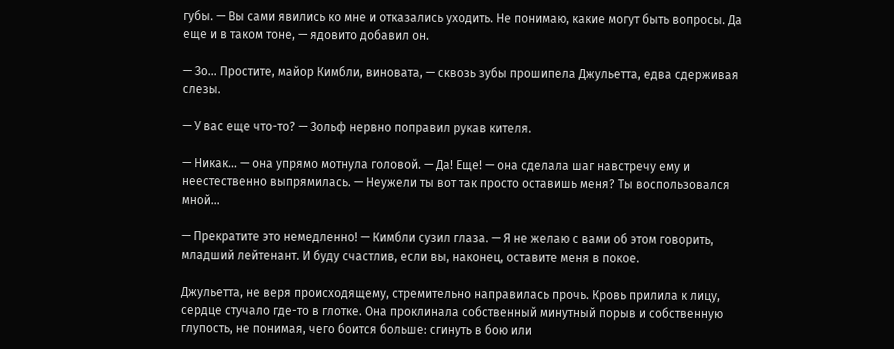губы. — Вы сами явились ко мне и отказались уходить. Не понимаю, какие могут быть вопросы. Да еще и в таком тоне, — ядовито добавил он.

— Зо… Простите, майор Кимбли, виновата, — сквозь зубы прошипела Джульетта, едва сдерживая слезы.

— У вас еще что-то? — Зольф нервно поправил рукав кителя.

— Никак… — она упрямо мотнула головой. — Да! Еще! — она сделала шаг навстречу ему и неестественно выпрямилась. — Неужели ты вот так просто оставишь меня? Ты воспользовался мной…

— Прекратите это немедленно! — Кимбли сузил глаза. — Я не желаю с вами об этом говорить, младший лейтенант. И буду счастлив, если вы, наконец, оставите меня в покое.

Джульетта, не веря происходящему, стремительно направилась прочь. Кровь прилила к лицу, сердце стучало где-то в глотке. Она проклинала собственный минутный порыв и собственную глупость, не понимая, чего боится больше: сгинуть в бою или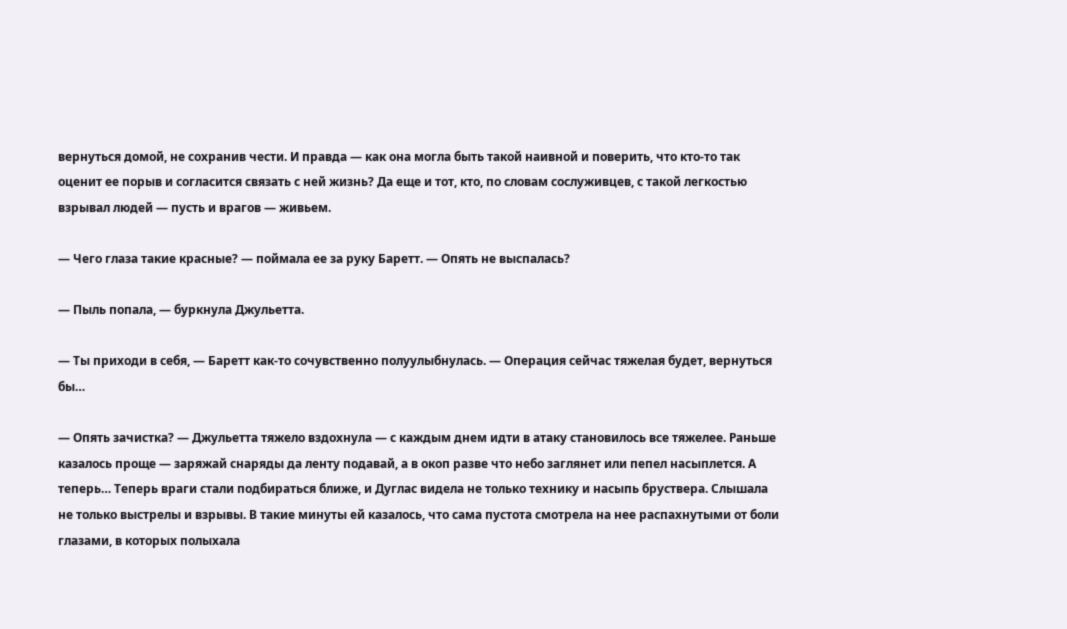вернуться домой, не сохранив чести. И правда — как она могла быть такой наивной и поверить, что кто-то так оценит ее порыв и согласится связать с ней жизнь? Да еще и тот, кто, по словам сослуживцев, с такой легкостью взрывал людей — пусть и врагов — живьем.

— Чего глаза такие красные? — поймала ее за руку Баретт. — Опять не выспалась?

— Пыль попала, — буркнула Джульетта.

— Ты приходи в себя, — Баретт как-то сочувственно полуулыбнулась. — Операция сейчас тяжелая будет, вернуться бы…

— Опять зачистка? — Джульетта тяжело вздохнула — с каждым днем идти в атаку становилось все тяжелее. Раньше казалось проще — заряжай снаряды да ленту подавай, а в окоп разве что небо заглянет или пепел насыплется. А теперь… Теперь враги стали подбираться ближе, и Дуглас видела не только технику и насыпь бруствера. Слышала не только выстрелы и взрывы. В такие минуты ей казалось, что сама пустота смотрела на нее распахнутыми от боли глазами, в которых полыхала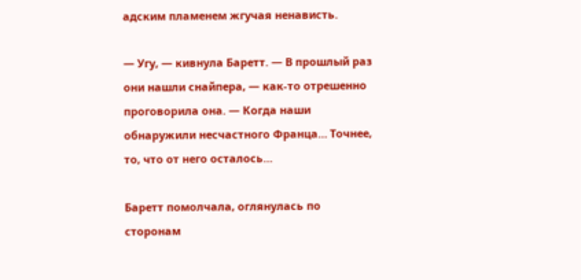адским пламенем жгучая ненависть.

— Угу, — кивнула Баретт. — В прошлый раз они нашли снайпера, — как-то отрешенно проговорила она. — Когда наши обнаружили несчастного Франца… Точнее, то, что от него осталось…

Баретт помолчала, оглянулась по сторонам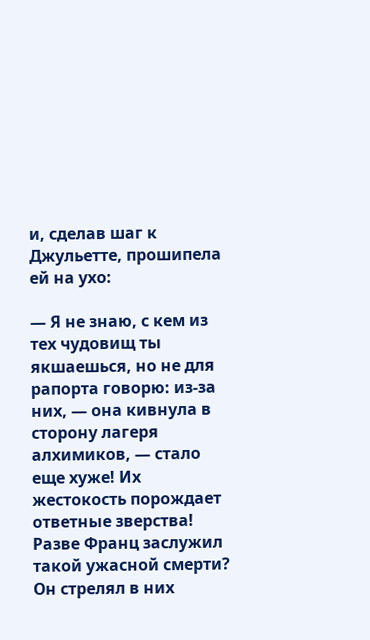и, сделав шаг к Джульетте, прошипела ей на ухо:

— Я не знаю, с кем из тех чудовищ ты якшаешься, но не для рапорта говорю: из-за них, — она кивнула в сторону лагеря алхимиков, — стало еще хуже! Их жестокость порождает ответные зверства! Разве Франц заслужил такой ужасной смерти? Он стрелял в них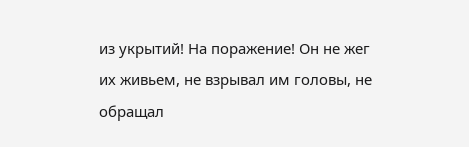из укрытий! На поражение! Он не жег их живьем, не взрывал им головы, не обращал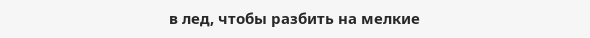в лед, чтобы разбить на мелкие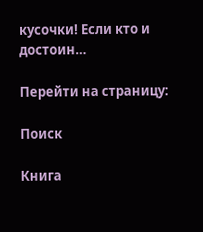кусочки! Если кто и достоин…

Перейти на страницу:

Поиск

Книга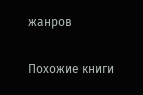жанров

Похожие книги